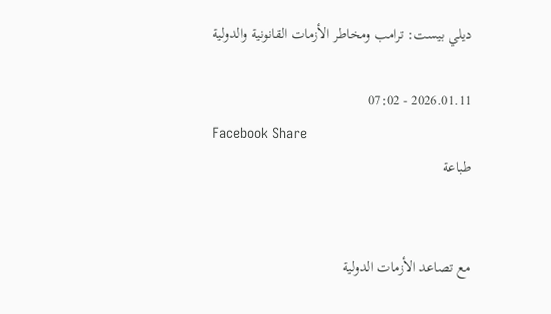ديلي بيست: ترامب ومخاطر الأزمات القانونية والدولية

2026.01.11 - 07:02
Facebook Share
طباعة


مع تصاعد الأزمات الدولية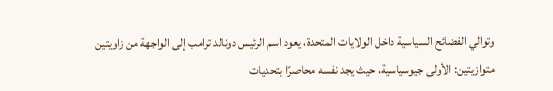وتوالي الفضائح السياسية داخل الولايات المتحدة، يعود اسم الرئيس دونالد ترامب إلى الواجهة من زاويتين متوازيتين: الأولى جيوسياسية، حيث يجد نفسه محاصرًا بتحديات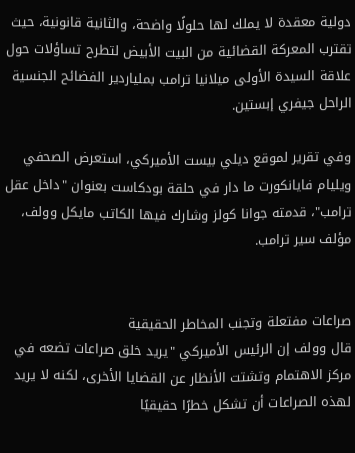دولية معقدة لا يملك لها حلولًا واضحة، والثانية قانونية، حيث تقترب المعركة القضائية من البيت الأبيض لتطرح تساؤلات حول علاقة السيدة الأولى ميلانيا ترامب بملياردير الفضائح الجنسية الراحل جيفري إبستين.

وفي تقرير لموقع ديلي بيست الأميركي، استعرض الصحفي ويليام فايانكورت ما دار في حلقة بودكاست بعنوان "داخل عقل ترامب"، قدمته جوانا كولز وشارك فيها الكاتب مايكل وولف، مؤلف سير ترامب.


صراعات مفتعلة وتجنب المخاطر الحقيقية
قال وولف إن الرئيس الأميركي "يريد خلق صراعات تضعه في مركز الاهتمام وتشتت الأنظار عن القضايا الأخرى، لكنه لا يريد لهذه الصراعات أن تشكل خطرًا حقيقيًا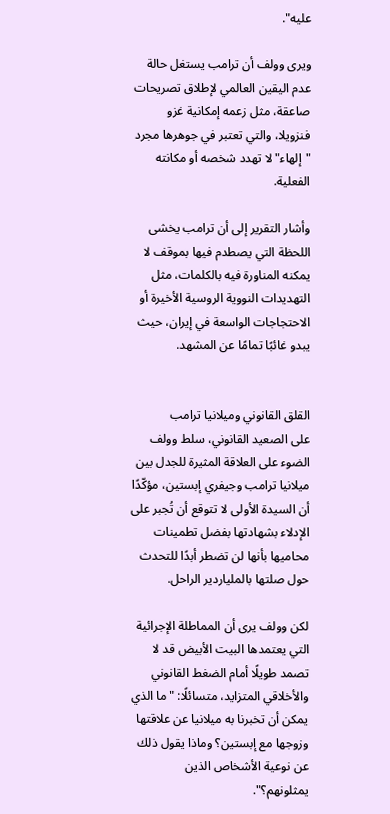عليه".

ويرى وولف أن ترامب يستغل حالة عدم اليقين العالمي لإطلاق تصريحات صاعقة، مثل زعمه إمكانية غزو فنزويلا، والتي تعتبر في جوهرها مجرد "إلهاء" لا تهدد شخصه أو مكانته الفعلية.

وأشار التقرير إلى أن ترامب يخشى اللحظة التي يصطدم فيها بموقف لا يمكنه المناورة فيه بالكلمات، مثل التهديدات النووية الروسية الأخيرة أو الاحتجاجات الواسعة في إيران، حيث يبدو غائبًا تمامًا عن المشهد.


القلق القانوني وميلانيا ترامب
على الصعيد القانوني، سلط وولف الضوء على العلاقة المثيرة للجدل بين ميلانيا ترامب وجيفري إبستين، مؤكّدًا أن السيدة الأولى لا تتوقع أن تُجبر على الإدلاء بشهادتها بفضل تطمينات محاميها بأنها لن تضطر أبدًا للتحدث حول صلتها بالملياردير الراحل.

لكن وولف يرى أن المماطلة الإجرائية التي يعتمدها البيت الأبيض قد لا تصمد طويلًا أمام الضغط القانوني والأخلاقي المتزايد، متسائلًا: "ما الذي يمكن أن تخبرنا به ميلانيا عن علاقتها وزوجها مع إبستين؟ وماذا يقول ذلك عن نوعية الأشخاص الذين يمثلونهم؟".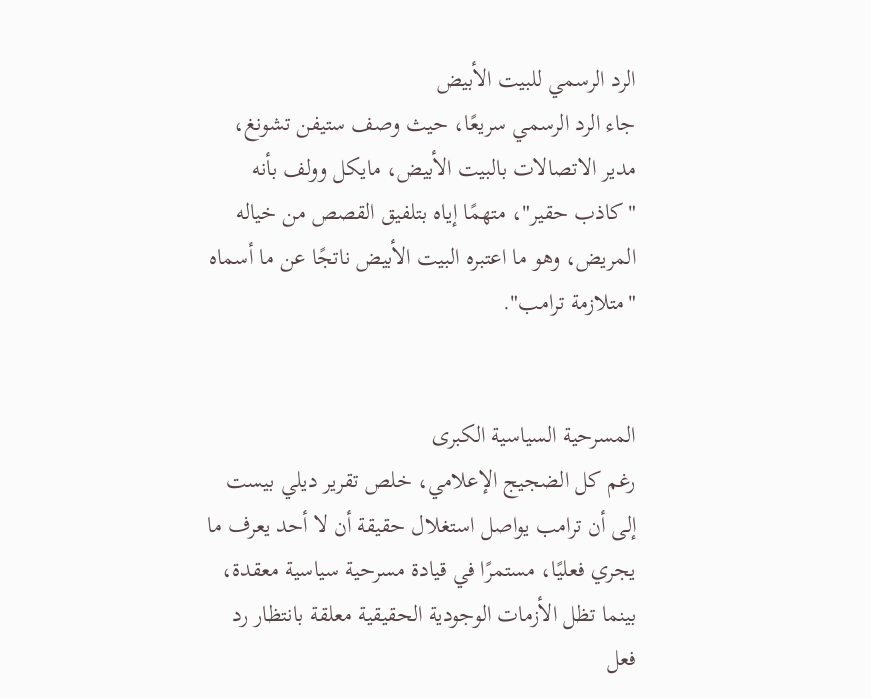الرد الرسمي للبيت الأبيض
جاء الرد الرسمي سريعًا، حيث وصف ستيفن تشونغ، مدير الاتصالات بالبيت الأبيض، مايكل وولف بأنه "كاذب حقير"، متهمًا إياه بتلفيق القصص من خياله المريض، وهو ما اعتبره البيت الأبيض ناتجًا عن ما أسماه "متلازمة ترامب".


المسرحية السياسية الكبرى
رغم كل الضجيج الإعلامي، خلص تقرير ديلي بيست إلى أن ترامب يواصل استغلال حقيقة أن لا أحد يعرف ما يجري فعليًا، مستمرًا في قيادة مسرحية سياسية معقدة، بينما تظل الأزمات الوجودية الحقيقية معلقة بانتظار رد فعل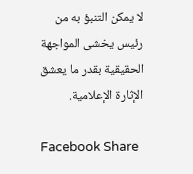لا يمكن التنبؤ به من رئيس يخشى المواجهة الحقيقية بقدر ما يعشق الإثارة الإعلامية.

Facebook Share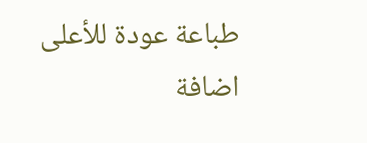طباعة عودة للأعلى
اضافة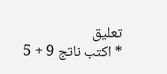تعليق
* اكتب ناتج 9 + 5